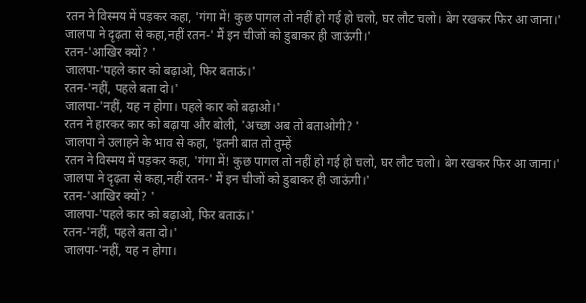रतन ने विस्मय में पड़कर कहा, 'गंगा में! कुछ पागल तो नहीं हो गई हो चलो, घर लौट चलो। बेग रखकर फिर आ जाना।'
जालपा ने दृढ़ता से कहा,नहीं रतन-' मैं इन चीजों को डुबाकर ही जाऊंगी।'
रतन-'आखिर क्यों? '
जालपा-'पहले कार को बढ़ाओ, फिर बताऊं।'
रतन-'नहीं, पहले बता दो।'
जालपा-'नहीं, यह न होगा। पहले कार को बढ़ाओ।'
रतन ने हारकर कार को बढ़ाया और बोली, 'अच्छा अब तो बताओगी? '
जालपा ने उलाहने के भाव से कहा, 'इतनी बात तो तुम्हें
रतन ने विस्मय में पड़कर कहा, 'गंगा में! कुछ पागल तो नहीं हो गई हो चलो, घर लौट चलो। बेग रखकर फिर आ जाना।'
जालपा ने दृढ़ता से कहा,नहीं रतन-' मैं इन चीजों को डुबाकर ही जाऊंगी।'
रतन-'आखिर क्यों? '
जालपा-'पहले कार को बढ़ाओ, फिर बताऊं।'
रतन-'नहीं, पहले बता दो।'
जालपा-'नहीं, यह न होगा।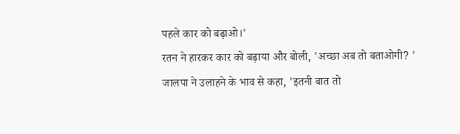पहले कार को बढ़ाओ।'
रतन ने हारकर कार को बढ़ाया और बोली, 'अच्छा अब तो बताओगी? '
जालपा ने उलाहने के भाव से कहा, 'इतनी बात तो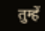तुम्हें